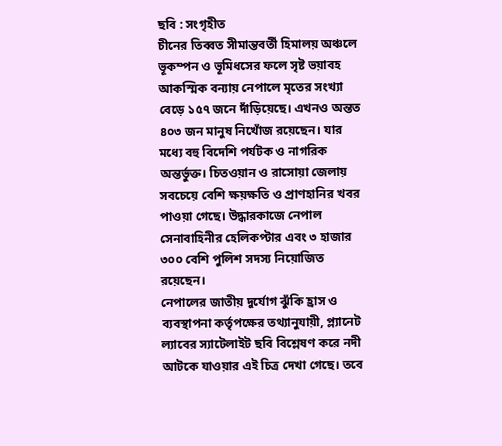ছবি : সংগৃহীত
চীনের তিব্বত সীমান্তবর্তী হিমালয় অঞ্চলে ভূকম্পন ও ভূমিধসের ফলে সৃষ্ট ভয়াবহ আকস্মিক বন্যায় নেপালে মৃতের সংখ্যা বেড়ে ১৫৭ জনে দাঁড়িয়েছে। এখনও অন্তত ৪০৩ জন মানুষ নিখোঁজ রয়েছেন। যার মধ্যে বহু বিদেশি পর্যটক ও নাগরিক অন্তর্ভুক্ত। চিতওয়ান ও রাসোয়া জেলায় সবচেয়ে বেশি ক্ষয়ক্ষতি ও প্রাণহানির খবর পাওয়া গেছে। উদ্ধারকাজে নেপাল সেনাবাহিনীর হেলিকপ্টার এবং ৩ হাজার ৩০০ বেশি পুলিশ সদস্য নিয়োজিত রয়েছেন।
নেপালের জাতীয় দুর্যোগ ঝুঁকি হ্রাস ও ব্যবস্থাপনা কর্তৃপক্ষের তথ্যানুযায়ী, প্ল্যানেট ল্যাবের স্যাটেলাইট ছবি বিশ্লেষণ করে নদী আটকে যাওয়ার এই চিত্র দেখা গেছে। তবে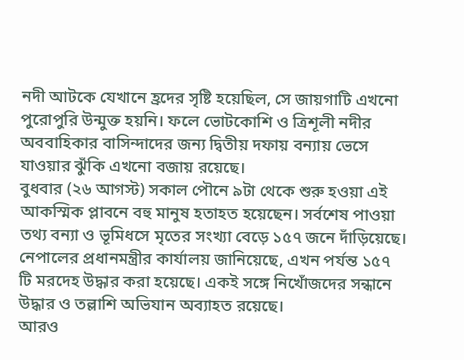নদী আটকে যেখানে হ্রদের সৃষ্টি হয়েছিল, সে জায়গাটি এখনো পুরোপুরি উন্মুক্ত হয়নি। ফলে ভোটকোশি ও ত্রিশূলী নদীর অববাহিকার বাসিন্দাদের জন্য দ্বিতীয় দফায় বন্যায় ভেসে যাওয়ার ঝুঁকি এখনো বজায় রয়েছে।
বুধবার (২৬ আগস্ট) সকাল পৌনে ৯টা থেকে শুরু হওয়া এই আকস্মিক প্লাবনে বহু মানুষ হতাহত হয়েছেন। সর্বশেষ পাওয়া তথ্য বন্যা ও ভূমিধসে মৃতের সংখ্যা বেড়ে ১৫৭ জনে দাঁড়িয়েছে। নেপালের প্রধানমন্ত্রীর কার্যালয় জানিয়েছে, এখন পর্যন্ত ১৫৭ টি মরদেহ উদ্ধার করা হয়েছে। একই সঙ্গে নিখোঁজদের সন্ধানে উদ্ধার ও তল্লাশি অভিযান অব্যাহত রয়েছে।
আরও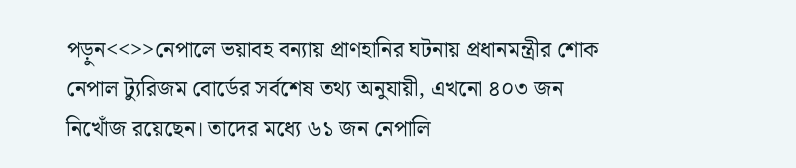পড়ুন<<>>নেপালে ভয়াবহ বন্যায় প্রাণহানির ঘটনায় প্রধানমন্ত্রীর শোক
নেপাল ট্যুরিজম বোর্ডের সর্বশেষ তথ্য অনুযায়ী, এখনো ৪০৩ জন নিখোঁজ রয়েছেন। তাদের মধ্যে ৬১ জন নেপালি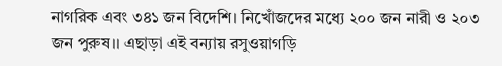নাগরিক এবং ৩৪১ জন বিদেশি। নিখোঁজদের মধ্যে ২০০ জন নারী ও ২০৩ জন পুরুষ।। এছাড়া এই বন্যায় রসুওয়াগড়ি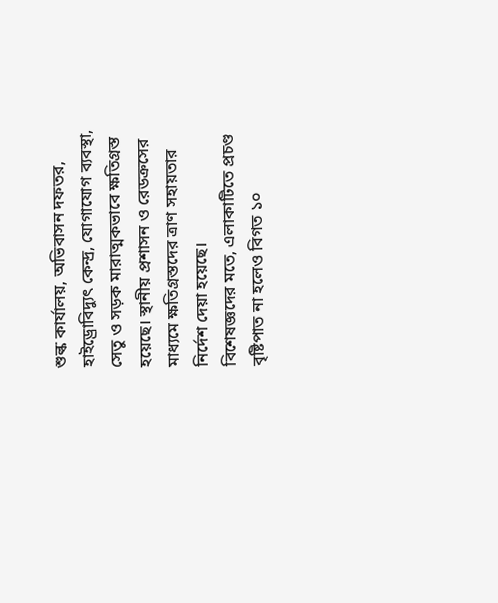শুল্ক কার্যালয়, অভিবাসন দফতর, হাইড্রোবিদ্যুৎ কেন্দ্র, যোগাযোগ ব্যবস্থা, সেতু ও সড়ক মারাত্মকভাবে ক্ষতিগ্রস্ত হয়েছে। স্থানীয় প্রশাসন ও রেডক্রসের মাধ্যমে ক্ষতিগ্রস্তদের ত্রাণ সহায়তার নির্দেশ দেয়া হয়েছে।
বিশেষজ্ঞদের মতে, এলাকাটিতে প্রচণ্ড বৃষ্টিপাত না হলেও বিগত ১০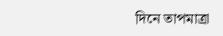দিনে তাপমাত্রা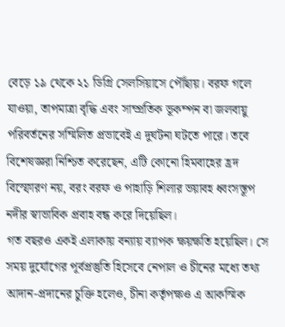বেড়ে ১৯ থেকে ২১ ডিগ্রি সেলসিয়াসে পৌঁছায়। বরফ গলে যাওয়া, তাপমাত্রা বৃদ্ধি এবং সাম্প্রতিক ভূকম্পন বা জলবায়ু পরিবর্তনের সম্মিলিত প্রভাবেই এ দুর্ঘটনা ঘটতে পারে। তবে বিশেষজ্ঞরা নিশ্চিত করেছেন, এটি কোনো হিমবাহের হ্রদ বিস্ফোরণ নয়, বরং বরফ ও পাহাড়ি শিলার ভয়াবহ ধ্বংসস্তূপ নদীর স্বাভাবিক প্রবাহ বন্ধ করে দিয়েছিল।
গত বছরও একই এলাকায় বন্যায় ব্যাপক ক্ষয়ক্ষতি হয়েছিল। সে সময় দুর্যোগের পূর্বপ্রস্তুতি হিসেবে নেপাল ও চীনের মধ্যে তথ্য আদান-প্রদানের চুক্তি হলেও, চীনা কর্তৃপক্ষও এ আকস্মিক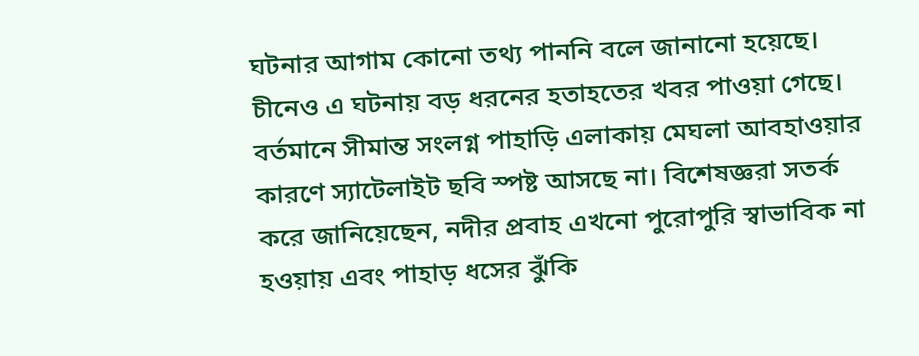ঘটনার আগাম কোনো তথ্য পাননি বলে জানানো হয়েছে। চীনেও এ ঘটনায় বড় ধরনের হতাহতের খবর পাওয়া গেছে।
বর্তমানে সীমান্ত সংলগ্ন পাহাড়ি এলাকায় মেঘলা আবহাওয়ার কারণে স্যাটেলাইট ছবি স্পষ্ট আসছে না। বিশেষজ্ঞরা সতর্ক করে জানিয়েছেন, নদীর প্রবাহ এখনো পুরোপুরি স্বাভাবিক না হওয়ায় এবং পাহাড় ধসের ঝুঁকি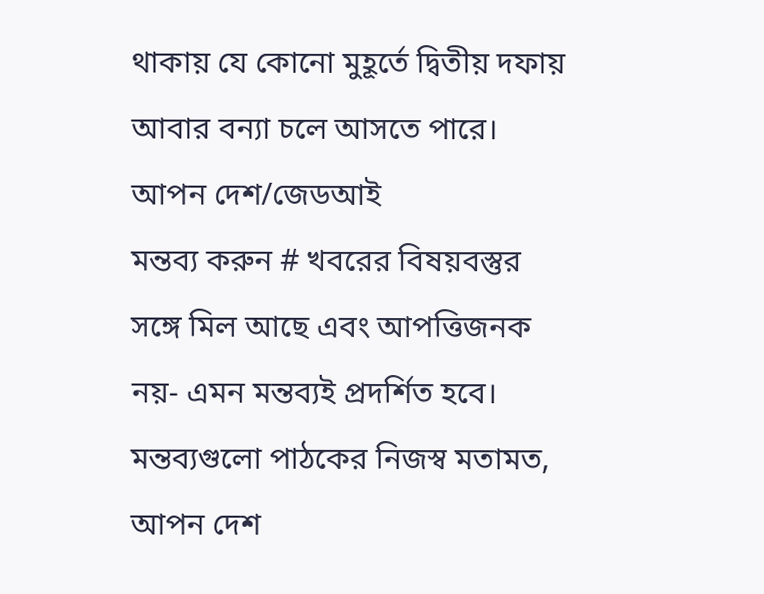থাকায় যে কোনো মুহূর্তে দ্বিতীয় দফায় আবার বন্যা চলে আসতে পারে।
আপন দেশ/জেডআই
মন্তব্য করুন # খবরের বিষয়বস্তুর সঙ্গে মিল আছে এবং আপত্তিজনক নয়- এমন মন্তব্যই প্রদর্শিত হবে। মন্তব্যগুলো পাঠকের নিজস্ব মতামত, আপন দেশ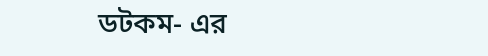ডটকম- এর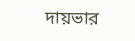দায়ভার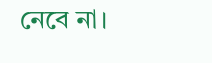নেবে না।